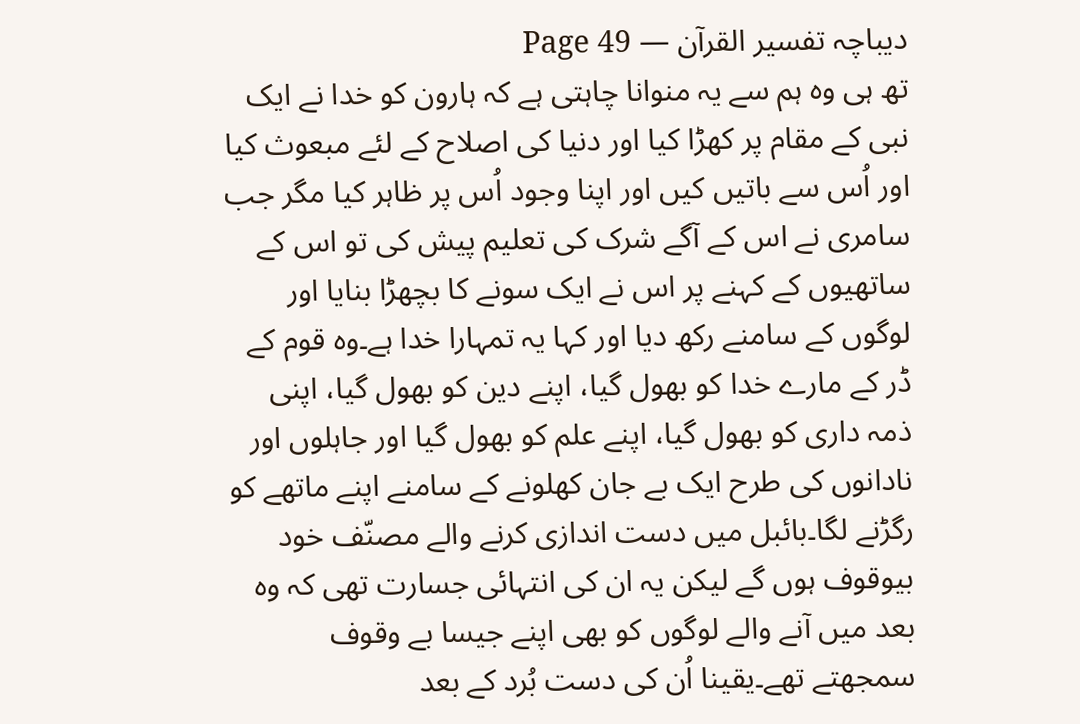دیباچہ تفسیر القرآن — Page 49
تھ ہی وہ ہم سے یہ منوانا چاہتی ہے کہ ہارون کو خدا نے ایک نبی کے مقام پر کھڑا کیا اور دنیا کی اصلاح کے لئے مبعوث کیا اور اُس سے باتیں کیں اور اپنا وجود اُس پر ظاہر کیا مگر جب سامری نے اس کے آگے شرک کی تعلیم پیش کی تو اس کے ساتھیوں کے کہنے پر اس نے ایک سونے کا بچھڑا بنایا اور لوگوں کے سامنے رکھ دیا اور کہا یہ تمہارا خدا ہے۔وہ قوم کے ڈر کے مارے خدا کو بھول گیا، اپنے دین کو بھول گیا، اپنی ذمہ داری کو بھول گیا، اپنے علم کو بھول گیا اور جاہلوں اور نادانوں کی طرح ایک بے جان کھلونے کے سامنے اپنے ماتھے کو رگڑنے لگا۔بائبل میں دست اندازی کرنے والے مصنّف خود بیوقوف ہوں گے لیکن یہ ان کی انتہائی جسارت تھی کہ وہ بعد میں آنے والے لوگوں کو بھی اپنے جیسا بے وقوف سمجھتے تھے۔یقینا اُن کی دست بُرد کے بعد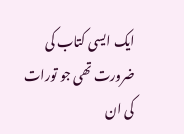ایک ایسی کتاب کی ضرورت تھی جو تورات کی ان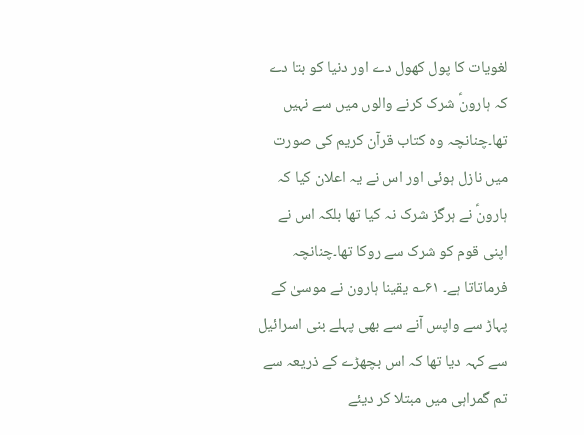لغویات کا پول کھول دے اور دنیا کو بتا دے کہ ہارونؑ شرک کرنے والوں میں سے نہیں تھا۔چنانچہ وہ کتاب قرآن کریم کی صورت میں نازل ہوئی اور اس نے یہ اعلان کیا کہ ہارونؑ نے ہرگز شرک نہ کیا تھا بلکہ اس نے اپنی قوم کو شرک سے روکا تھا۔چنانچہ فرماتاتا ہے۔ ۶۱؎ یقینا ہارون نے موسیٰ کے پہاڑ سے واپس آنے سے بھی پہلے بنی اسرائیل سے کہہ دیا تھا کہ اس بچھڑے کے ذریعہ سے تم گمراہی میں مبتلا کر دیئے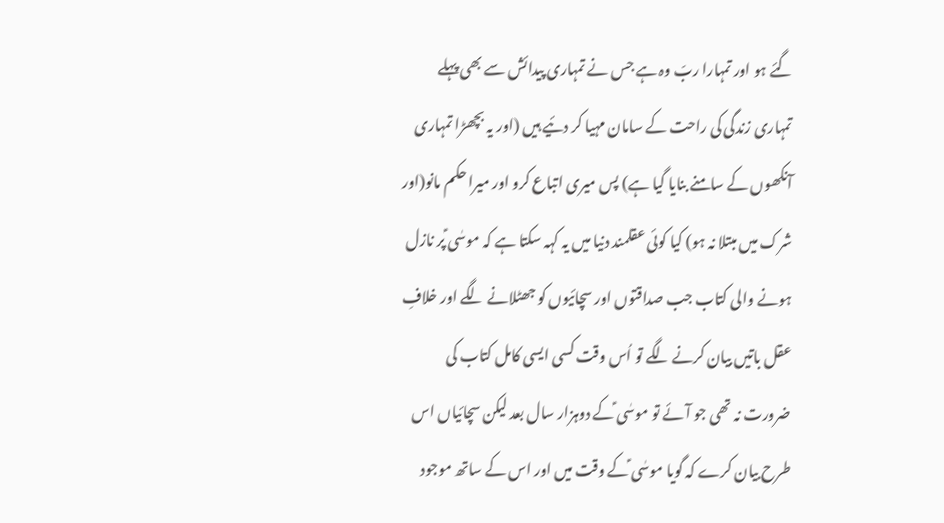گئے ہو اور تمہارا ربّ وہ ہے جس نے تمہاری پیدائش سے بھی پہلے تمہاری زندگی کی راحت کے سامان مہیا کر دئیے ہیں (اور یہ بچھڑا تمہاری آنکھوں کے سامنے بنایا گیا ہے) پس میری اتباع کرو اور میرا حکم مانو(اور شرک میں مبتلا نہ ہو) کیا کوئی عقلمند دنیا میں یہ کہہ سکتا ہے کہ موسٰی ؑپر نازل ہونے والی کتاب جب صداقتوں اور سچائیوں کو جھٹلانے لگے اور خلافِ عقل باتیں بیان کرنے لگے تو اُس وقت کسی ایسی کامل کتاب کی ضرورت نہ تھی جو آئے تو موسٰی ؑکے دوہزار سال بعد لیکن سچائیاں اس طرح بیان کرے کہ گویا موسٰی ؑکے وقت میں اور اس کے ساتھ موجود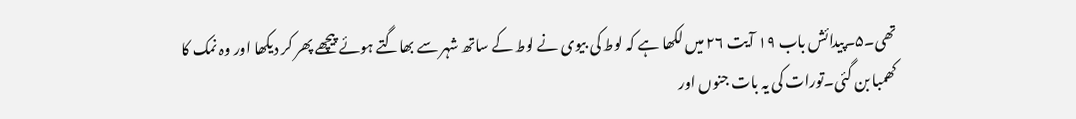تھی۔۵۔پیدائش باب ۱۹ آیت ۲۶ میں لکھا ہے کہ لوط کی بیوی نے لوط کے ساتھ شہر سے بھاگتے ہوئے پیچھے پھر کر دیکھا اور وہ نمک کا کھمبا بن گئی۔تورات کی یہ بات جنوں اور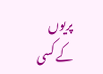پریوں کے کسی